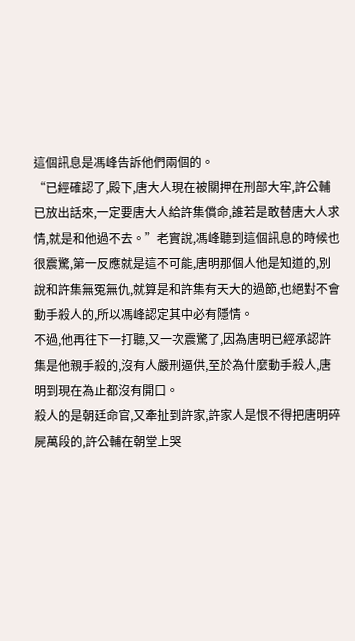這個訊息是馮峰告訴他們兩個的。
“已經確認了,殿下,唐大人現在被關押在刑部大牢,許公輔已放出話來,一定要唐大人給許集償命,誰若是敢替唐大人求情,就是和他過不去。”老實說,馮峰聽到這個訊息的時候也很震驚,第一反應就是這不可能,唐明那個人他是知道的,別說和許集無冤無仇,就算是和許集有天大的過節,也絕對不會動手殺人的,所以馮峰認定其中必有隱情。
不過,他再往下一打聽,又一次震驚了,因為唐明已經承認許集是他親手殺的,沒有人嚴刑逼供,至於為什麼動手殺人,唐明到現在為止都沒有開口。
殺人的是朝廷命官,又牽扯到許家,許家人是恨不得把唐明碎屍萬段的,許公輔在朝堂上哭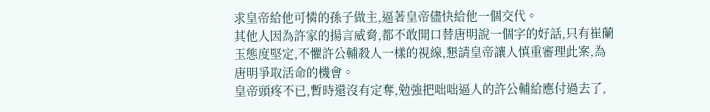求皇帝給他可憐的孫子做主,逼著皇帝儘快給他一個交代。
其他人因為許家的揚言威脅,都不敢開口替唐明說一個字的好話,只有崔蘭玉態度堅定,不懼許公輔殺人一樣的視線,懇請皇帝讓人慎重審理此案,為唐明爭取活命的機會。
皇帝頭疼不已,暫時還沒有定奪,勉強把咄咄逼人的許公輔給應付過去了,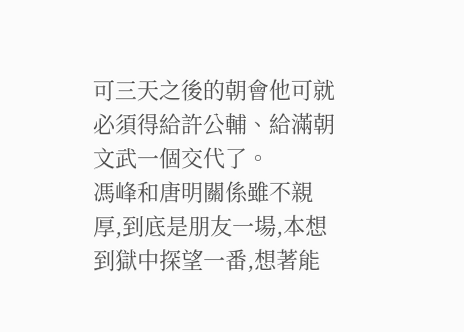可三天之後的朝會他可就必須得給許公輔、給滿朝文武一個交代了。
馮峰和唐明關係雖不親厚,到底是朋友一場,本想到獄中探望一番,想著能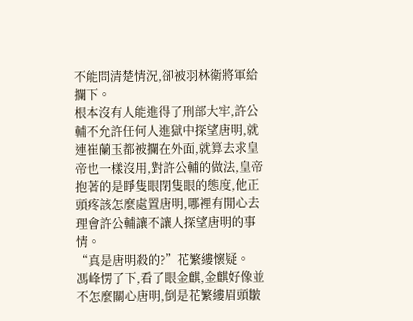不能問清楚情況,卻被羽林衛將軍給攔下。
根本沒有人能進得了刑部大牢,許公輔不允許任何人進獄中探望唐明,就連崔蘭玉都被攔在外面,就算去求皇帝也一樣沒用,對許公輔的做法,皇帝抱著的是睜隻眼閉隻眼的態度,他正頭疼該怎麼處置唐明,哪裡有閒心去理會許公輔讓不讓人探望唐明的事情。
“真是唐明殺的?”花繁縷懷疑。
馮峰愣了下,看了眼金麒,金麒好像並不怎麼關心唐明,倒是花繁縷眉頭皺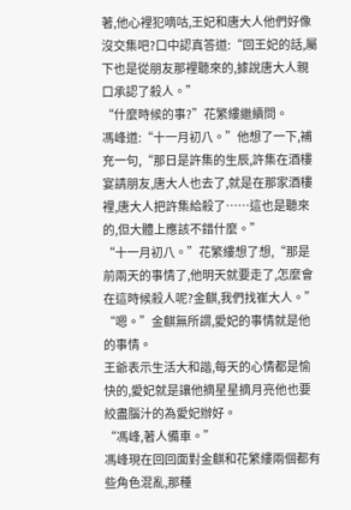著,他心裡犯嘀咕,王妃和唐大人他們好像沒交集吧?口中認真答道:“回王妃的話,屬下也是從朋友那裡聽來的,據說唐大人親口承認了殺人。”
“什麼時候的事?”花繁縷繼續問。
馮峰道:“十一月初八。”他想了一下,補充一句,“那日是許集的生辰,許集在酒樓宴請朋友,唐大人也去了,就是在那家酒樓裡,唐大人把許集給殺了……這也是聽來的,但大體上應該不錯什麼。”
“十一月初八。”花繁縷想了想,“那是前兩天的事情了,他明天就要走了,怎麼會在這時候殺人呢?金麒,我們找崔大人。”
“嗯。”金麒無所謂,愛妃的事情就是他的事情。
王爺表示生活大和諧,每天的心情都是愉快的,愛妃就是讓他摘星星摘月亮他也要絞盡腦汁的為愛妃辦好。
“馮峰,著人備車。”
馮峰現在回回面對金麒和花繁縷兩個都有些角色混亂,那種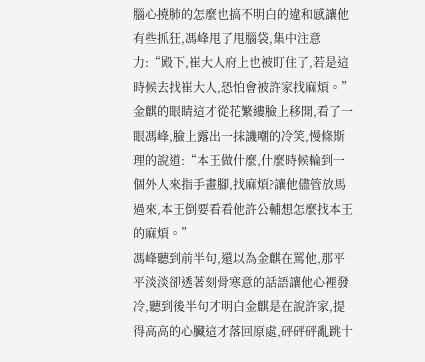腦心撓肺的怎麼也搞不明白的違和感讓他有些抓狂,馮峰甩了甩腦袋,集中注意力:“殿下,崔大人府上也被盯住了,若是這時候去找崔大人,恐怕會被許家找麻煩。”
金麒的眼睛這才從花繁縷臉上移開,看了一眼馮峰,臉上露出一抹譏嘲的冷笑,慢條斯理的說道:“本王做什麼,什麼時候輪到一個外人來指手畫腳,找麻煩?讓他儘管放馬過來,本王倒要看看他許公輔想怎麼找本王的麻煩。”
馮峰聽到前半句,還以為金麒在罵他,那平平淡淡卻透著刻骨寒意的話語讓他心裡發冷,聽到後半句才明白金麒是在說許家,提得高高的心臟這才落回原處,砰砰砰亂跳十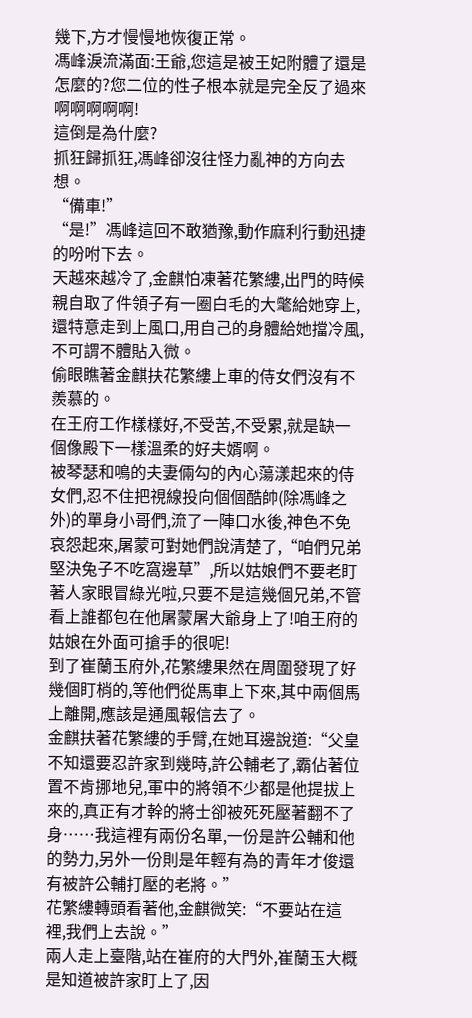幾下,方才慢慢地恢復正常。
馮峰淚流滿面:王爺,您這是被王妃附體了還是怎麼的?您二位的性子根本就是完全反了過來啊啊啊啊啊!
這倒是為什麼?
抓狂歸抓狂,馮峰卻沒往怪力亂神的方向去想。
“備車!”
“是!”馮峰這回不敢猶豫,動作麻利行動迅捷的吩咐下去。
天越來越冷了,金麒怕凍著花繁縷,出門的時候親自取了件領子有一圈白毛的大氅給她穿上,還特意走到上風口,用自己的身體給她擋冷風,不可謂不體貼入微。
偷眼瞧著金麒扶花繁縷上車的侍女們沒有不羨慕的。
在王府工作樣樣好,不受苦,不受累,就是缺一個像殿下一樣溫柔的好夫婿啊。
被琴瑟和鳴的夫妻倆勾的內心蕩漾起來的侍女們,忍不住把視線投向個個酷帥(除馮峰之外)的單身小哥們,流了一陣口水後,神色不免哀怨起來,屠蒙可對她們說清楚了,“咱們兄弟堅決兔子不吃窩邊草”,所以姑娘們不要老盯著人家眼冒綠光啦,只要不是這幾個兄弟,不管看上誰都包在他屠蒙屠大爺身上了!咱王府的姑娘在外面可搶手的很呢!
到了崔蘭玉府外,花繁縷果然在周圍發現了好幾個盯梢的,等他們從馬車上下來,其中兩個馬上離開,應該是通風報信去了。
金麒扶著花繁縷的手臂,在她耳邊說道:“父皇不知還要忍許家到幾時,許公輔老了,霸佔著位置不肯挪地兒,軍中的將領不少都是他提拔上來的,真正有才幹的將士卻被死死壓著翻不了身……我這裡有兩份名單,一份是許公輔和他的勢力,另外一份則是年輕有為的青年才俊還有被許公輔打壓的老將。”
花繁縷轉頭看著他,金麒微笑:“不要站在這裡,我們上去說。”
兩人走上臺階,站在崔府的大門外,崔蘭玉大概是知道被許家盯上了,因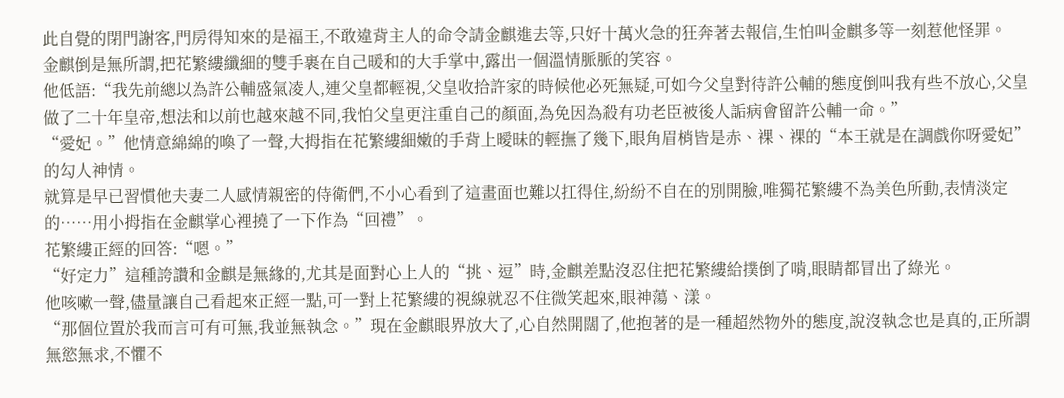此自覺的閉門謝客,門房得知來的是福王,不敢違背主人的命令請金麒進去等,只好十萬火急的狂奔著去報信,生怕叫金麒多等一刻惹他怪罪。
金麒倒是無所謂,把花繁縷纖細的雙手裹在自己暖和的大手掌中,露出一個溫情脈脈的笑容。
他低語:“我先前總以為許公輔盛氣凌人,連父皇都輕視,父皇收拾許家的時候他必死無疑,可如今父皇對待許公輔的態度倒叫我有些不放心,父皇做了二十年皇帝,想法和以前也越來越不同,我怕父皇更注重自己的顏面,為免因為殺有功老臣被後人詬病會留許公輔一命。”
“愛妃。”他情意綿綿的喚了一聲,大拇指在花繁縷細嫩的手背上曖昧的輕撫了幾下,眼角眉梢皆是赤、裸、裸的“本王就是在調戲你呀愛妃”的勾人神情。
就算是早已習慣他夫妻二人感情親密的侍衛們,不小心看到了這畫面也難以扛得住,紛紛不自在的別開臉,唯獨花繁縷不為美色所動,表情淡定的……用小拇指在金麒掌心裡撓了一下作為“回禮”。
花繁縷正經的回答:“嗯。”
“好定力”這種誇讚和金麒是無緣的,尤其是面對心上人的“挑、逗”時,金麒差點沒忍住把花繁縷給撲倒了啃,眼睛都冒出了綠光。
他咳嗽一聲,儘量讓自己看起來正經一點,可一對上花繁縷的視線就忍不住微笑起來,眼神蕩、漾。
“那個位置於我而言可有可無,我並無執念。”現在金麒眼界放大了,心自然開闊了,他抱著的是一種超然物外的態度,說沒執念也是真的,正所謂無慾無求,不懼不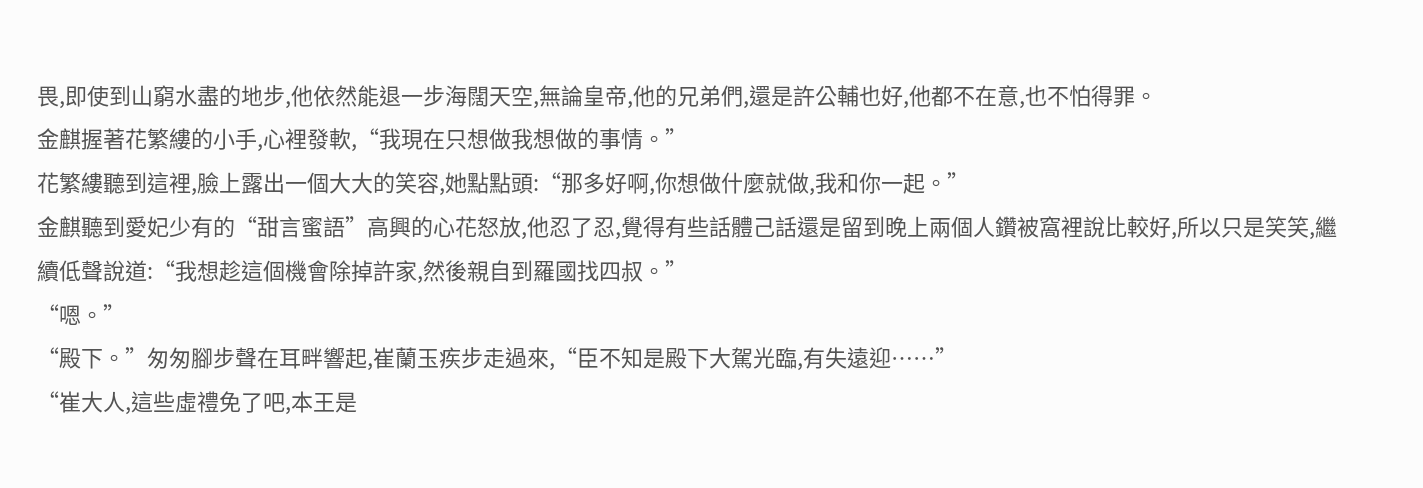畏,即使到山窮水盡的地步,他依然能退一步海闊天空,無論皇帝,他的兄弟們,還是許公輔也好,他都不在意,也不怕得罪。
金麒握著花繁縷的小手,心裡發軟,“我現在只想做我想做的事情。”
花繁縷聽到這裡,臉上露出一個大大的笑容,她點點頭:“那多好啊,你想做什麼就做,我和你一起。”
金麒聽到愛妃少有的“甜言蜜語”高興的心花怒放,他忍了忍,覺得有些話體己話還是留到晚上兩個人鑽被窩裡說比較好,所以只是笑笑,繼續低聲說道:“我想趁這個機會除掉許家,然後親自到羅國找四叔。”
“嗯。”
“殿下。”匆匆腳步聲在耳畔響起,崔蘭玉疾步走過來,“臣不知是殿下大駕光臨,有失遠迎……”
“崔大人,這些虛禮免了吧,本王是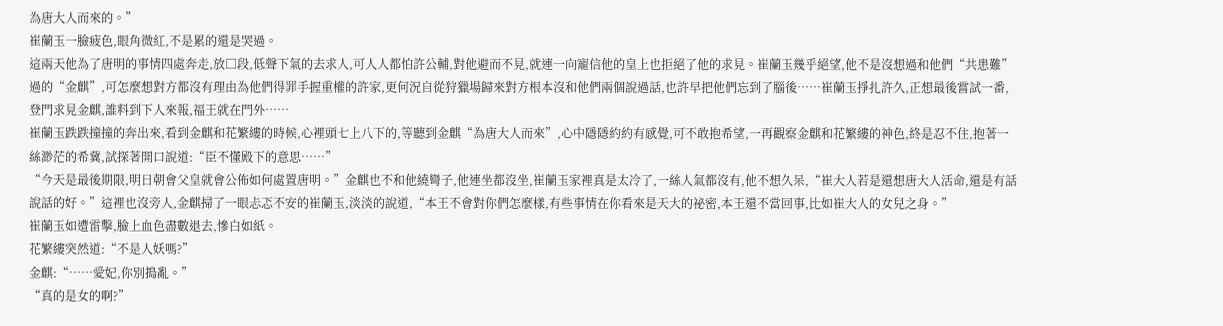為唐大人而來的。”
崔蘭玉一臉疲色,眼角微紅,不是累的還是哭過。
這兩天他為了唐明的事情四處奔走,放□段,低聲下氣的去求人,可人人都怕許公輔,對他避而不見,就連一向寵信他的皇上也拒絕了他的求見。崔蘭玉幾乎絕望,他不是沒想過和他們“共患難”過的“金麒”,可怎麼想對方都沒有理由為他們得罪手握重權的許家,更何況自從狩獵場歸來對方根本沒和他們兩個說過話,也許早把他們忘到了腦後……崔蘭玉掙扎許久,正想最後嘗試一番,登門求見金麒,誰料到下人來報,福王就在門外……
崔蘭玉跌跌撞撞的奔出來,看到金麒和花繁縷的時候,心裡頭七上八下的,等聽到金麒“為唐大人而來”,心中隱隱約約有感覺,可不敢抱希望,一再觀察金麒和花繁縷的神色,終是忍不住,抱著一絲渺茫的希冀,試探著開口說道:“臣不懂殿下的意思……”
“今天是最後期限,明日朝會父皇就會公佈如何處置唐明。”金麒也不和他繞彎子,他連坐都沒坐,崔蘭玉家裡真是太冷了,一絲人氣都沒有,他不想久呆,“崔大人若是還想唐大人活命,還是有話說話的好。”這裡也沒旁人,金麒掃了一眼忐忑不安的崔蘭玉,淡淡的說道,“本王不會對你們怎麼樣,有些事情在你看來是天大的祕密,本王還不當回事,比如崔大人的女兒之身。”
崔蘭玉如遭雷擊,臉上血色盡數退去,慘白如紙。
花繁縷突然道:“不是人妖嗎?”
金麒:“……愛妃,你別搗亂。”
“真的是女的啊?”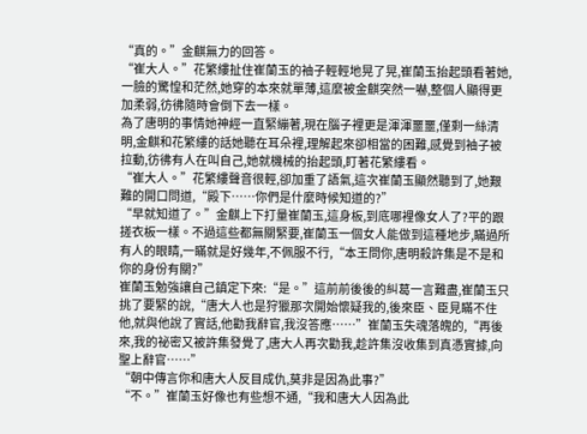“真的。”金麒無力的回答。
“崔大人。”花繁縷扯住崔蘭玉的袖子輕輕地晃了晃,崔蘭玉抬起頭看著她,一臉的驚惶和茫然,她穿的本來就單薄,這麼被金麒突然一嚇,整個人顯得更加柔弱,彷彿隨時會倒下去一樣。
為了唐明的事情她神經一直緊繃著,現在腦子裡更是渾渾噩噩,僅剩一絲清明,金麒和花繁縷的話她聽在耳朵裡,理解起來卻相當的困難,感覺到袖子被拉動,彷彿有人在叫自己,她就機械的抬起頭,盯著花繁縷看。
“崔大人。”花繁縷聲音很輕,卻加重了語氣,這次崔蘭玉顯然聽到了,她艱難的開口問道,“殿下……你們是什麼時候知道的?”
“早就知道了。”金麒上下打量崔蘭玉,這身板,到底哪裡像女人了?平的跟搓衣板一樣。不過這些都無關緊要,崔蘭玉一個女人能做到這種地步,瞞過所有人的眼睛,一瞞就是好幾年,不佩服不行,“本王問你,唐明殺許集是不是和你的身份有關?”
崔蘭玉勉強讓自己鎮定下來:“是。”這前前後後的糾葛一言難盡,崔蘭玉只挑了要緊的說,“唐大人也是狩獵那次開始懷疑我的,後來臣、臣見瞞不住他,就與他說了實話,他勸我辭官,我沒答應……”崔蘭玉失魂落魄的,“再後來,我的祕密又被許集發覺了,唐大人再次勸我,趁許集沒收集到真憑實據,向聖上辭官……”
“朝中傳言你和唐大人反目成仇,莫非是因為此事?”
“不。”崔蘭玉好像也有些想不通,“我和唐大人因為此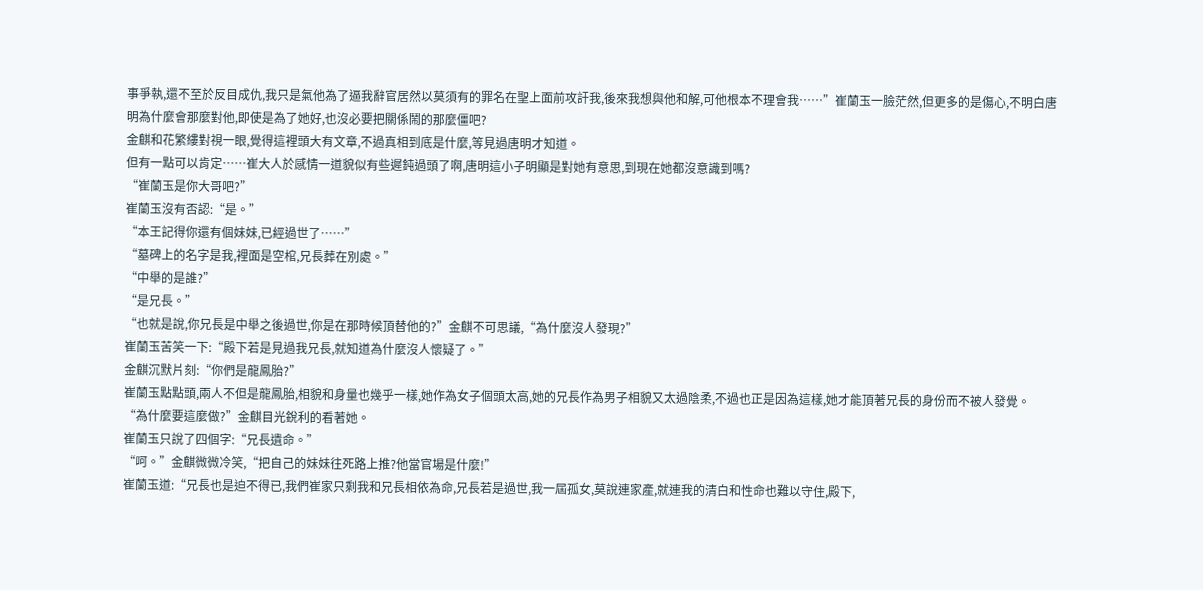事爭執,還不至於反目成仇,我只是氣他為了逼我辭官居然以莫須有的罪名在聖上面前攻訐我,後來我想與他和解,可他根本不理會我……”崔蘭玉一臉茫然,但更多的是傷心,不明白唐明為什麼會那麼對他,即使是為了她好,也沒必要把關係鬧的那麼僵吧?
金麒和花繁縷對視一眼,覺得這裡頭大有文章,不過真相到底是什麼,等見過唐明才知道。
但有一點可以肯定……崔大人於感情一道貌似有些遲鈍過頭了啊,唐明這小子明顯是對她有意思,到現在她都沒意識到嗎?
“崔蘭玉是你大哥吧?”
崔蘭玉沒有否認:“是。”
“本王記得你還有個妹妹,已經過世了……”
“墓碑上的名字是我,裡面是空棺,兄長葬在別處。”
“中舉的是誰?”
“是兄長。”
“也就是說,你兄長是中舉之後過世,你是在那時候頂替他的?”金麒不可思議,“為什麼沒人發現?”
崔蘭玉苦笑一下:“殿下若是見過我兄長,就知道為什麼沒人懷疑了。”
金麒沉默片刻:“你們是龍鳳胎?”
崔蘭玉點點頭,兩人不但是龍鳳胎,相貌和身量也幾乎一樣,她作為女子個頭太高,她的兄長作為男子相貌又太過陰柔,不過也正是因為這樣,她才能頂著兄長的身份而不被人發覺。
“為什麼要這麼做?”金麒目光銳利的看著她。
崔蘭玉只說了四個字:“兄長遺命。”
“呵。”金麒微微冷笑,“把自己的妹妹往死路上推?他當官場是什麼!”
崔蘭玉道:“兄長也是迫不得已,我們崔家只剩我和兄長相依為命,兄長若是過世,我一屆孤女,莫說連家產,就連我的清白和性命也難以守住,殿下,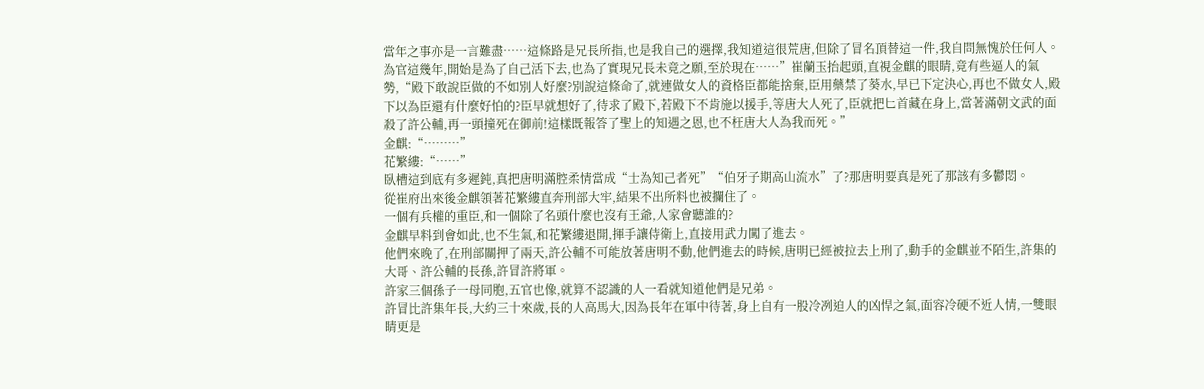當年之事亦是一言難盡……這條路是兄長所指,也是我自己的選擇,我知道這很荒唐,但除了冒名頂替這一件,我自問無愧於任何人。為官這幾年,開始是為了自己活下去,也為了實現兄長未竟之願,至於現在……”崔蘭玉抬起頭,直視金麒的眼睛,竟有些逼人的氣勢,“殿下敢說臣做的不如別人好麼?別說這條命了,就連做女人的資格臣都能捨棄,臣用藥禁了葵水,早已下定決心,再也不做女人,殿下以為臣還有什麼好怕的?臣早就想好了,待求了殿下,若殿下不肯施以援手,等唐大人死了,臣就把匕首藏在身上,當著滿朝文武的面殺了許公輔,再一頭撞死在御前!這樣既報答了聖上的知遇之恩,也不枉唐大人為我而死。”
金麒:“………”
花繁縷:“……”
臥槽這到底有多遲鈍,真把唐明滿腔柔情當成“士為知己者死”“伯牙子期高山流水”了?那唐明要真是死了那該有多鬱悶。
從崔府出來後金麒領著花繁縷直奔刑部大牢,結果不出所料也被攔住了。
一個有兵權的重臣,和一個除了名頭什麼也沒有王爺,人家會聽誰的?
金麒早料到會如此,也不生氣,和花繁縷退開,揮手讓侍衛上,直接用武力闖了進去。
他們來晚了,在刑部關押了兩天,許公輔不可能放著唐明不動,他們進去的時候,唐明已經被拉去上刑了,動手的金麒並不陌生,許集的大哥、許公輔的長孫,許冒許將軍。
許家三個孫子一母同胞,五官也像,就算不認識的人一看就知道他們是兄弟。
許冒比許集年長,大約三十來歲,長的人高馬大,因為長年在軍中待著,身上自有一股冷冽迫人的凶悍之氣,面容冷硬不近人情,一雙眼睛更是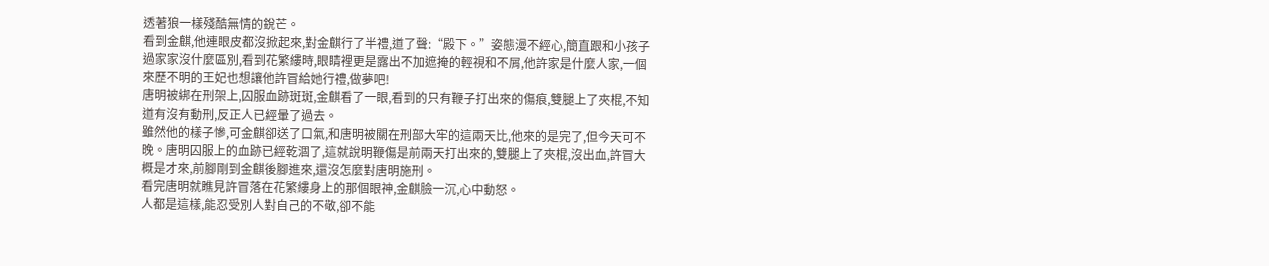透著狼一樣殘酷無情的銳芒。
看到金麒,他連眼皮都沒掀起來,對金麒行了半禮,道了聲:“殿下。”姿態漫不經心,簡直跟和小孩子過家家沒什麼區別,看到花繁縷時,眼睛裡更是露出不加遮掩的輕視和不屑,他許家是什麼人家,一個來歷不明的王妃也想讓他許冒給她行禮,做夢吧!
唐明被綁在刑架上,囚服血跡斑斑,金麒看了一眼,看到的只有鞭子打出來的傷痕,雙腿上了夾棍,不知道有沒有動刑,反正人已經暈了過去。
雖然他的樣子慘,可金麒卻送了口氣,和唐明被關在刑部大牢的這兩天比,他來的是完了,但今天可不晚。唐明囚服上的血跡已經乾涸了,這就說明鞭傷是前兩天打出來的,雙腿上了夾棍,沒出血,許冒大概是才來,前腳剛到金麒後腳進來,還沒怎麼對唐明施刑。
看完唐明就瞧見許冒落在花繁縷身上的那個眼神,金麒臉一沉,心中動怒。
人都是這樣,能忍受別人對自己的不敬,卻不能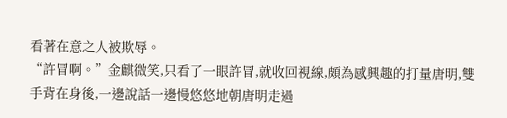看著在意之人被欺辱。
“許冒啊。”金麒微笑,只看了一眼許冒,就收回視線,頗為感興趣的打量唐明,雙手背在身後,一邊說話一邊慢悠悠地朝唐明走過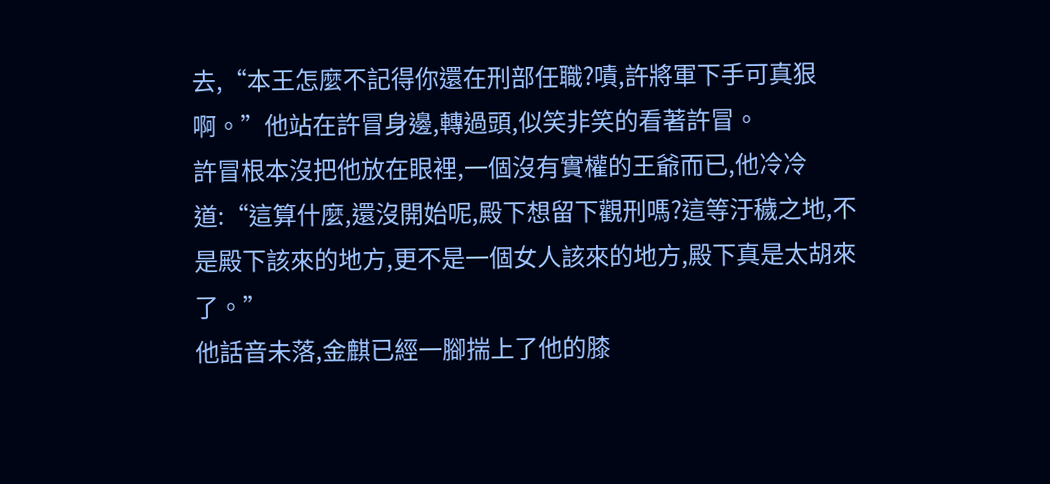去,“本王怎麼不記得你還在刑部任職?嘖,許將軍下手可真狠啊。”他站在許冒身邊,轉過頭,似笑非笑的看著許冒。
許冒根本沒把他放在眼裡,一個沒有實權的王爺而已,他冷冷道:“這算什麼,還沒開始呢,殿下想留下觀刑嗎?這等汙穢之地,不是殿下該來的地方,更不是一個女人該來的地方,殿下真是太胡來了。”
他話音未落,金麒已經一腳揣上了他的膝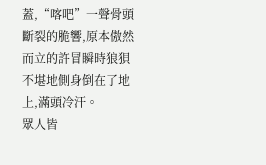蓋,“喀吧”一聲骨頭斷裂的脆響,原本傲然而立的許冒瞬時狼狽不堪地側身倒在了地上,滿頭冷汗。
眾人皆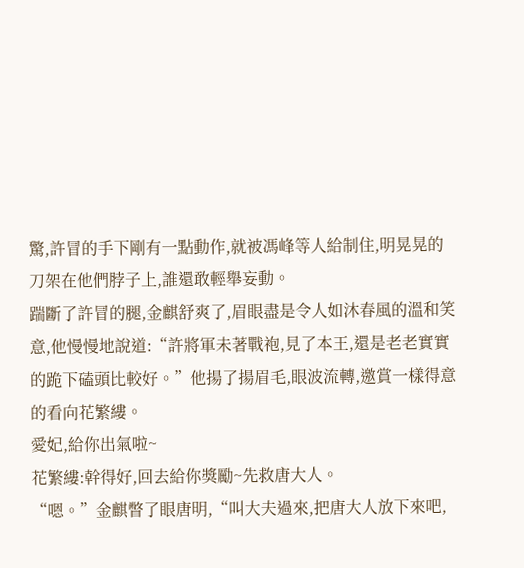驚,許冒的手下剛有一點動作,就被馮峰等人給制住,明晃晃的刀架在他們脖子上,誰還敢輕舉妄動。
踹斷了許冒的腿,金麒舒爽了,眉眼盡是令人如沐春風的溫和笑意,他慢慢地說道:“許將軍未著戰袍,見了本王,還是老老實實的跪下磕頭比較好。”他揚了揚眉毛,眼波流轉,邀賞一樣得意的看向花繁縷。
愛妃,給你出氣啦~
花繁縷:幹得好,回去給你獎勵~先救唐大人。
“嗯。”金麒瞥了眼唐明,“叫大夫過來,把唐大人放下來吧,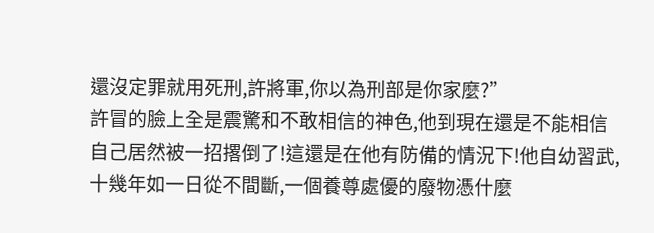還沒定罪就用死刑,許將軍,你以為刑部是你家麼?”
許冒的臉上全是震驚和不敢相信的神色,他到現在還是不能相信自己居然被一招撂倒了!這還是在他有防備的情況下!他自幼習武,十幾年如一日從不間斷,一個養尊處優的廢物憑什麼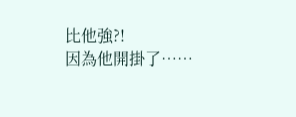比他強?!
因為他開掛了……